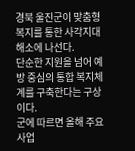경북 울진군이 맞춤형 복지를 통한 사각지대 해소에 나선다.
단순한 지원을 넘어 예방 중심의 통합 복지체계를 구축한다는 구상이다.
군에 따르면 올해 주요 사업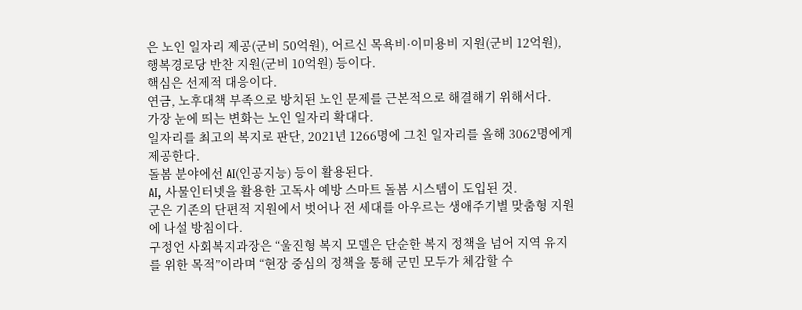은 노인 일자리 제공(군비 50억원), 어르신 목욕비·이미용비 지원(군비 12억원), 행복경로당 반찬 지원(군비 10억원) 등이다.
핵심은 선제적 대응이다.
연금, 노후대책 부족으로 방치된 노인 문제를 근본적으로 해결해기 위해서다.
가장 눈에 띄는 변화는 노인 일자리 확대다.
일자리를 최고의 복지로 판단, 2021년 1266명에 그친 일자리를 올해 3062명에게 제공한다.
돌봄 분야에선 AI(인공지능) 등이 활용된다.
AI, 사물인터넷을 활용한 고독사 예방 스마트 돌봄 시스템이 도입된 것.
군은 기존의 단편적 지원에서 벗어나 전 세대를 아우르는 생애주기별 맞춤형 지원에 나설 방침이다.
구정언 사회복지과장은 “울진형 복지 모델은 단순한 복지 정책을 넘어 지역 유지를 위한 목적”이라며 “현장 중심의 정책을 통해 군민 모두가 체감할 수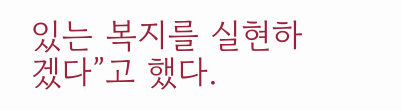있는 복지를 실현하겠다”고 했다.